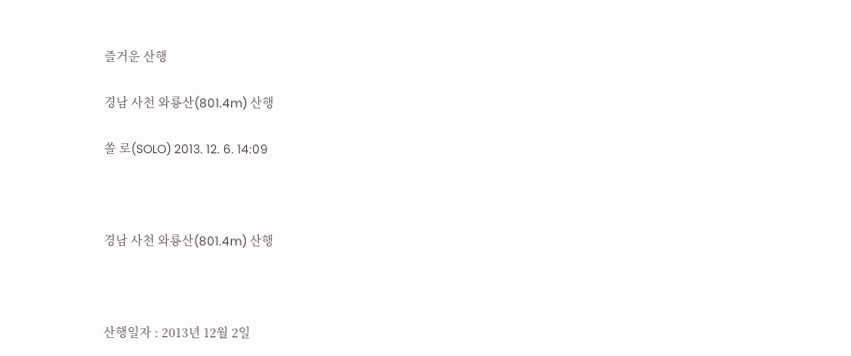즐거운 산행

경남 사천 와룡산(801.4m) 산행

쏠 로(SOLO) 2013. 12. 6. 14:09



경남 사천 와룡산(801.4m) 산행



산행일자 : 2013년 12월 2일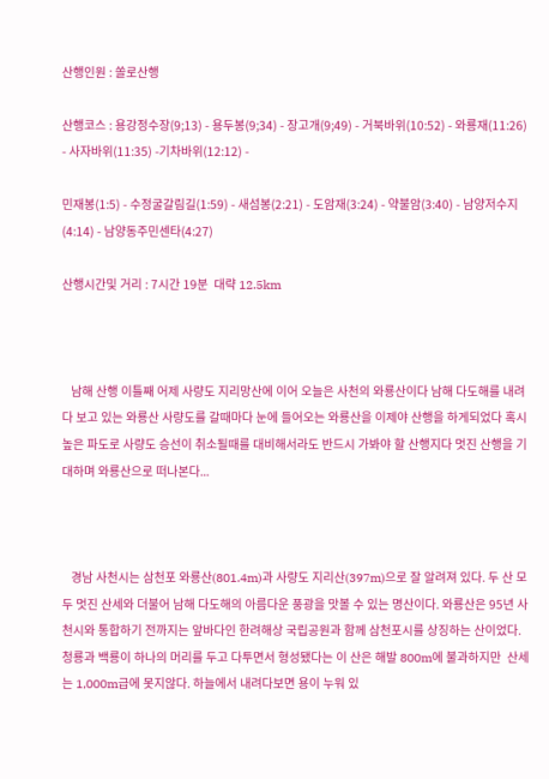산행인원 : 쏠로산행

산행코스 : 용강정수장(9;13) - 용두봉(9;34) - 장고개(9;49) - 거북바위(10:52) - 와룡재(11:26) - 사자바위(11:35) -기차바위(12:12) -

민재봉(1:5) - 수정굴갈림길(1:59) - 새섬봉(2:21) - 도암재(3:24) - 약불암(3:40) - 남양저수지(4:14) - 남양동주민센타(4:27)

산행시간및 거리 : 7시간 19분  대략 12.5km



   남해 산행 이틀째 어제 사량도 지리망산에 이어 오늘은 사천의 와룡산이다 남해 다도해를 내려다 보고 있는 와룡산 사량도를 갈때마다 눈에 들어오는 와룡산을 이제야 산행을 하게되었다 혹시 높은 파도로 사량도 승선이 취소될때를 대비해서라도 반드시 가봐야 할 산행지다 멋진 산행을 기대하며 와룡산으로 떠나본다...



   경남 사천시는 삼천포 와룡산(801.4m)과 사량도 지리산(397m)으로 잘 알려져 있다. 두 산 모두 멋진 산세와 더불어 남해 다도해의 아름다운 풍광을 맛볼 수 있는 명산이다. 와룡산은 95년 사천시와 통합하기 전까지는 앞바다인 한려해상 국립공원과 함께 삼천포시를 상징하는 산이었다. 청룡과 백룡이 하나의 머리를 두고 다투면서 형성됐다는 이 산은 해발 800m에 불과하지만  산세는 1,000m급에 못지않다. 하늘에서 내려다보면 용이 누워 있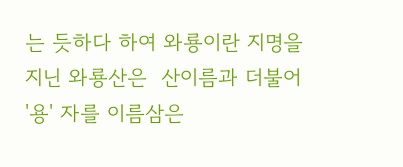는 듯하다 하여 와룡이란 지명을 지닌 와룡산은  산이름과 더불어 '용' 자를 이름삼은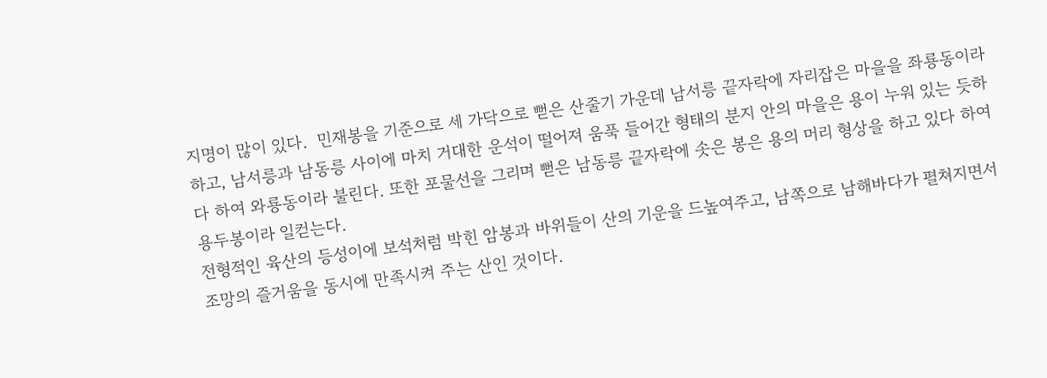지명이 많이 있다.  민재봉을 기준으로 세 가닥으로 뻗은 산줄기 가운데 남서릉 끝자락에 자리잡은 마을을 좌룡동이라 하고, 남서릉과 남동릉 사이에 마치 거대한 운석이 떨어져 움푹 들어간 형태의 분지 안의 마을은 용이 누워 있는 듯하다 하여 와룡동이라 불린다. 또한 포물선을 그리며 뻗은 남동릉 끝자락에 솟은 봉은 용의 머리 형상을 하고 있다 하여 용두봉이라 일컫는다.
전형적인 육산의 등성이에 보석처럼 박힌 암봉과 바위들이 산의 기운을 드높여주고, 남쪽으로 남해바다가 펼쳐지면서 조망의 즐거움을 동시에 만족시켜 주는 산인 것이다.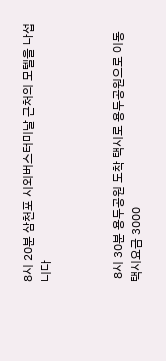8시 20분 삼천포 시외버스터미날 근처의 모텔을 나섭니다



 8시 30분 용두공원 도착 택시로 용두공원으로 이동 택시요금 3000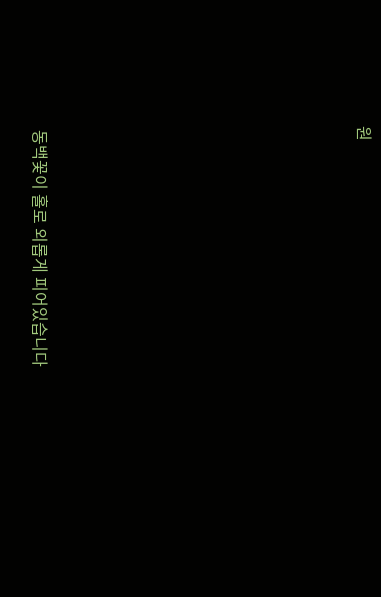원

















 동백꽃이 홀로 외롭게 피어있습니다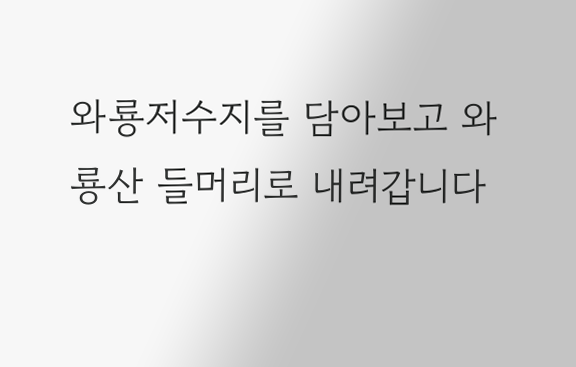와룡저수지를 담아보고 와룡산 들머리로 내려갑니다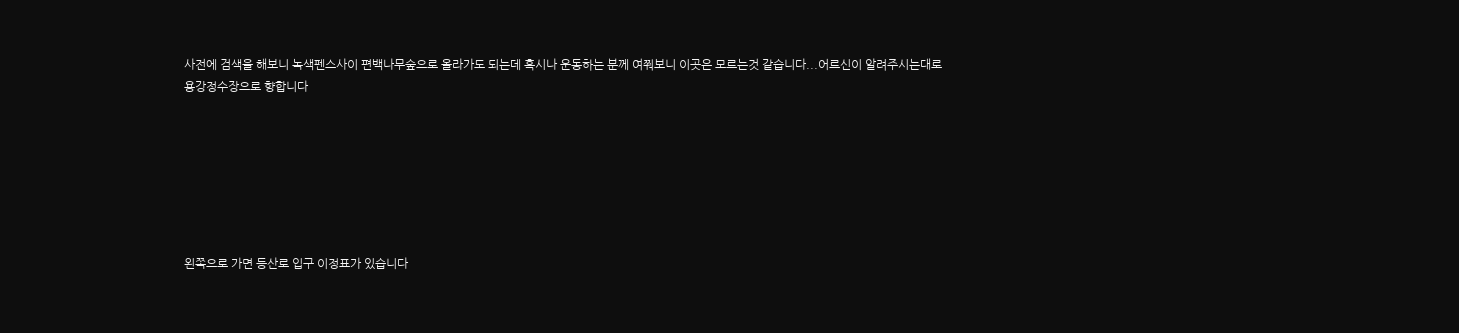사전에 검색을 해보니 녹색펜스사이 편백나무숲으로 올라가도 되는데 혹시나 운동하는 분께 여쭤보니 이곳은 모르는것 같습니다...어르신이 알려주시는대로 용강정수장으로 향합니다







왼쪽으로 가면 등산로 입구 이정표가 있습니다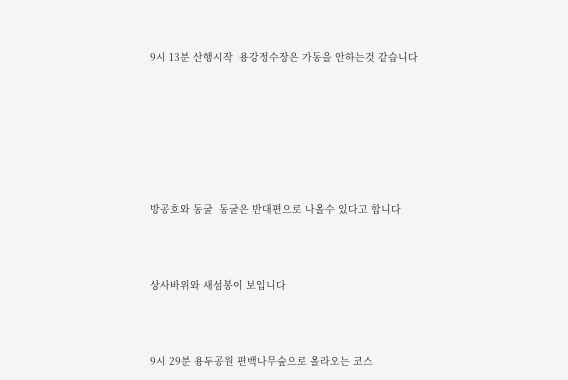9시 13분 산행시작  용강정수장은 가동을 안하는것 같습니다







방공호와 동굴  동굴은 반대편으로 나올수 있다고 합니다



상사바위와 새섬봉이 보입니다



9시 29분 용두공원 편백나무숲으로 올라오는 코스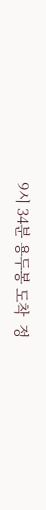9시 34분 용두봉 도착  정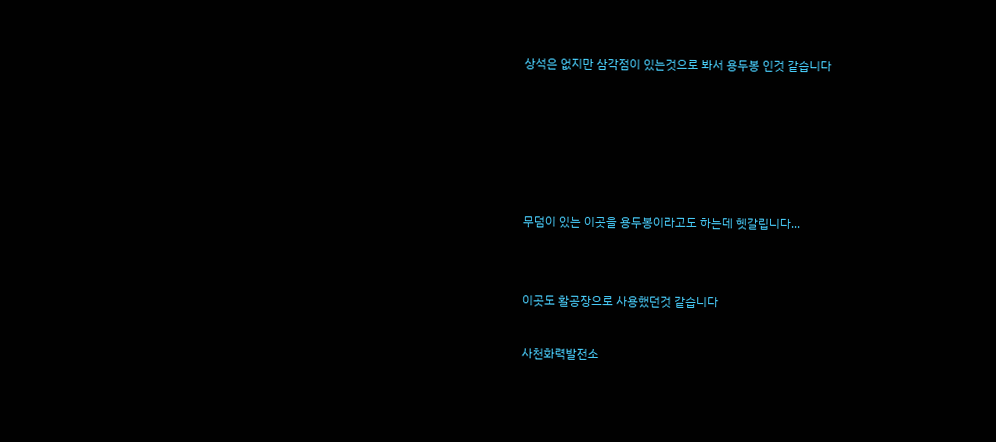상석은 없지만 삼각점이 있는것으로 봐서 용두봉 인것 같습니다











무덤이 있는 이곳을 용두봉이라고도 하는데 헷갈립니다...





이곳도 활공장으로 사용했던것 같습니다



사천화력발전소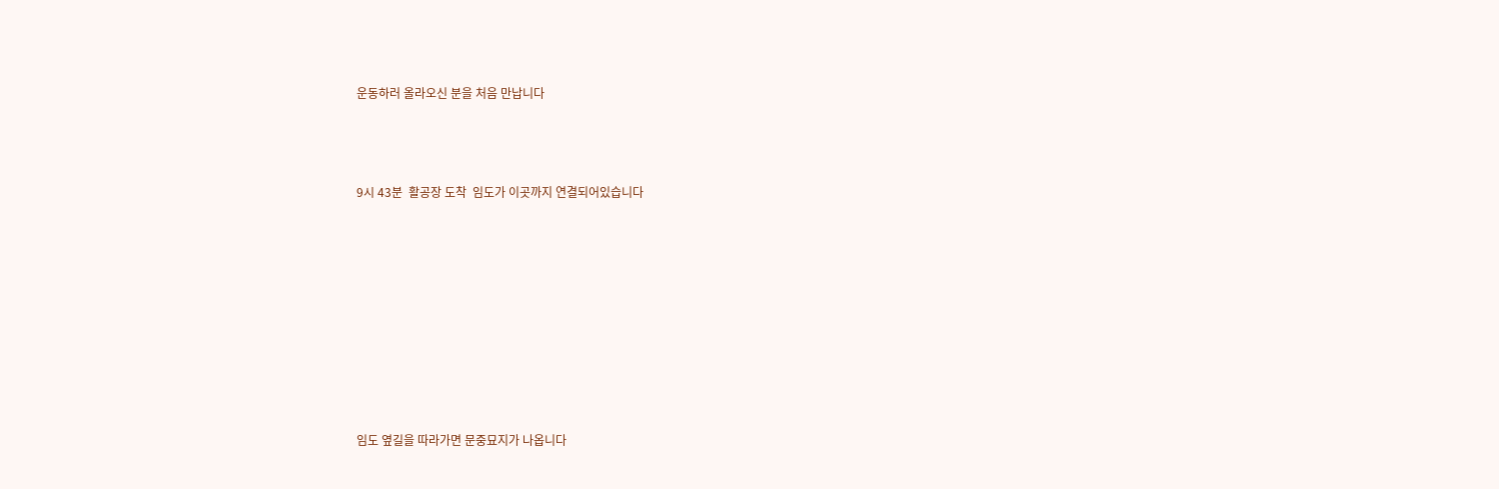운동하러 올라오신 분을 처음 만납니다



9시 43분  활공장 도착  임도가 이곳까지 연결되어있습니다









임도 옆길을 따라가면 문중묘지가 나옵니다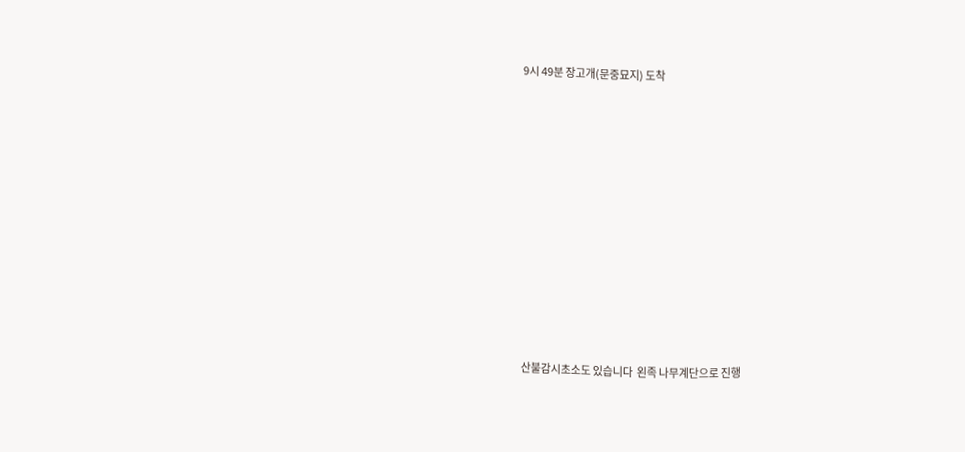9시 49분 장고개(문중묘지) 도착











산불감시초소도 있습니다  왼족 나무계단으로 진행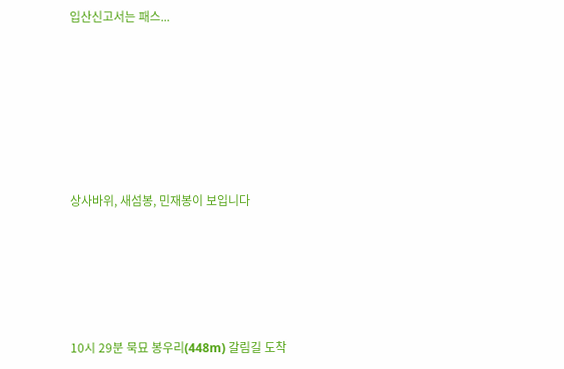입산신고서는 패스...









상사바위, 새섬봉, 민재봉이 보입니다







10시 29분 묵묘 봉우리(448m) 갈림길 도착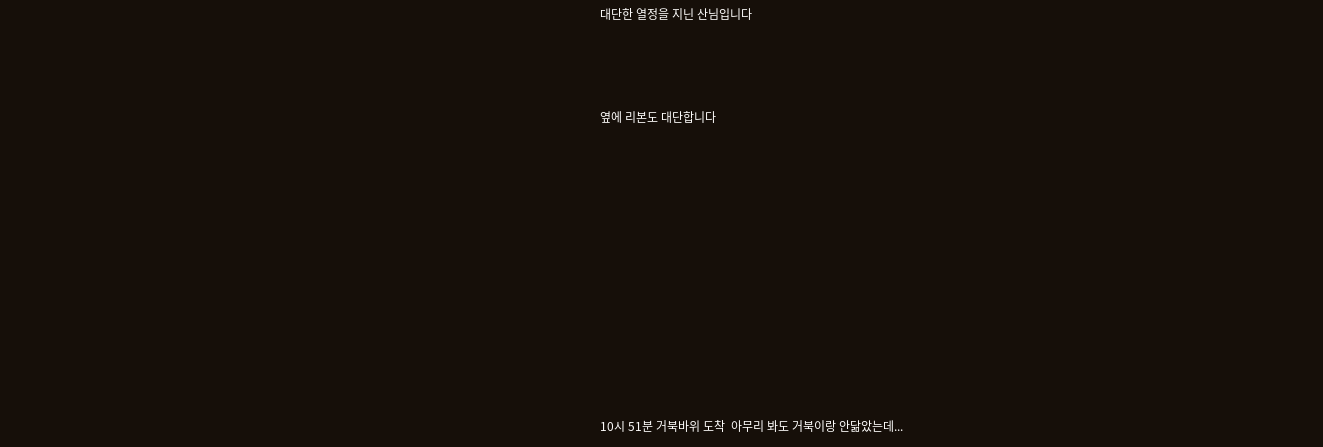대단한 열정을 지닌 산님입니다



옆에 리본도 대단합니다











10시 51분 거북바위 도착  아무리 봐도 거북이랑 안닮았는데...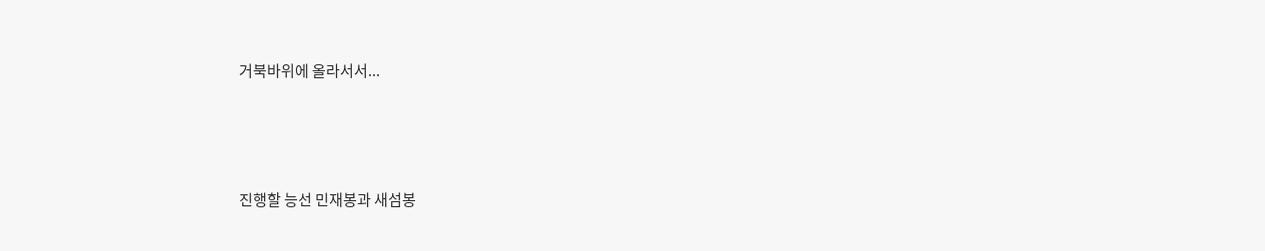거북바위에 올라서서...





진행할 능선 민재봉과 새섬봉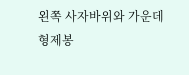왼쪽 사자바위와 가운데 형제봉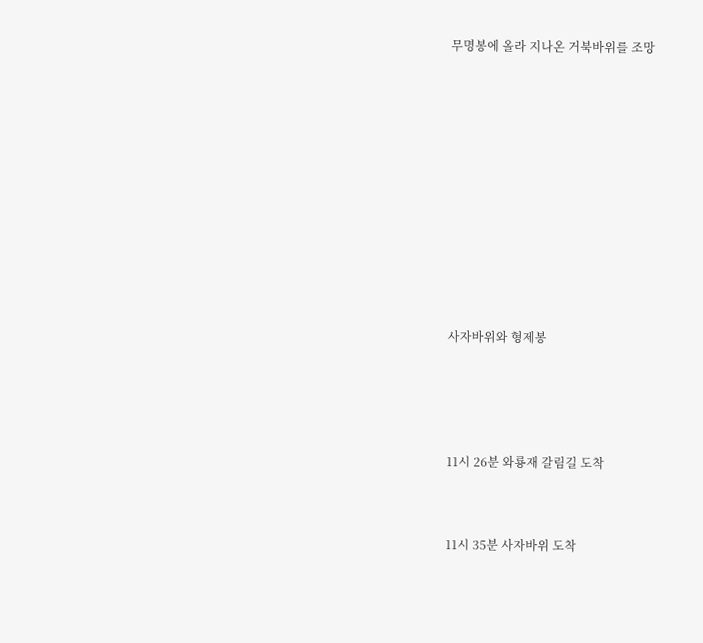무명봉에 올라 지나온 거북바위를 조망













사자바위와 형제봉





11시 26분 와룡재 갈림길 도착



11시 35분 사자바위 도착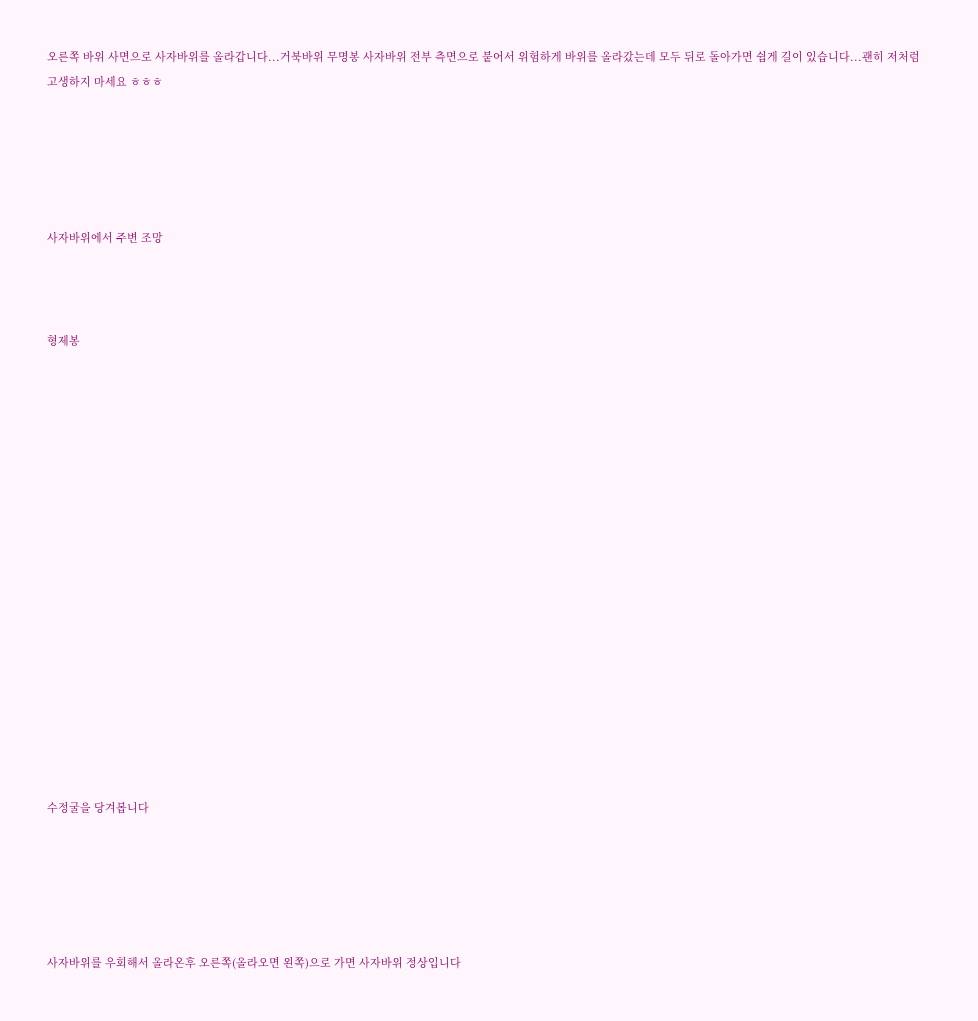오른쪽 바위 사면으로 사자바위를 올라갑니다...거북바위 무명봉 사자바위 전부 측면으로 붙어서 위험하게 바위를 올라갔는데 모두 뒤로 돌아가면 쉽게 길이 있습니다...괜히 저처럼 고생하지 마세요 ㅎㅎㅎ





사자바위에서 주변 조망



형제봉

















수정굴을 당겨봅니다





사자바위를 우회해서 올라온후 오른쪽(올라오면 왼쪽)으로 가면 사자바위 정상입니다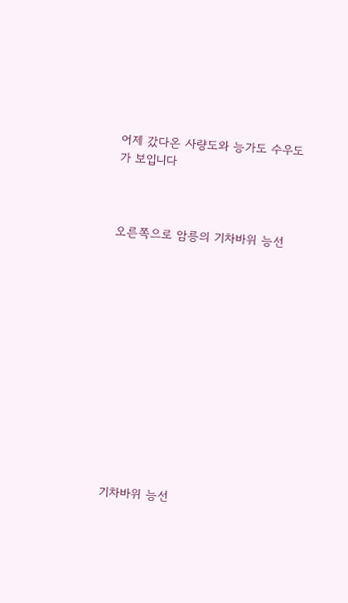어제 갔다온 사량도와 능가도 수우도가 보입니다



오른쪽으로 암릉의 기차바위 능선













기차바위 능선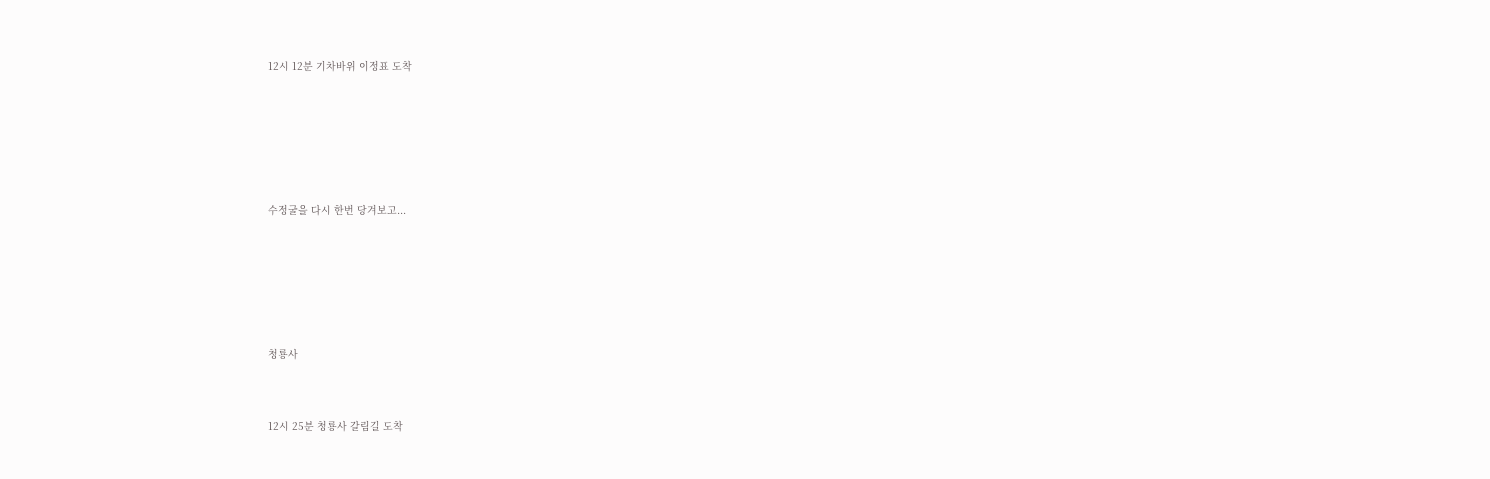12시 12분 기차바위 이정표 도착







수정굴을 다시 한번 당겨보고...







청룡사



12시 25분 청룡사 갈림길 도착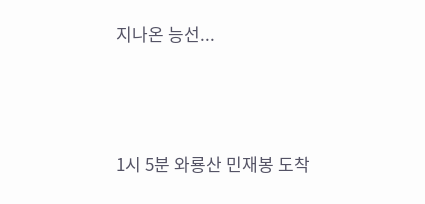지나온 능선...



1시 5분 와룡산 민재봉 도착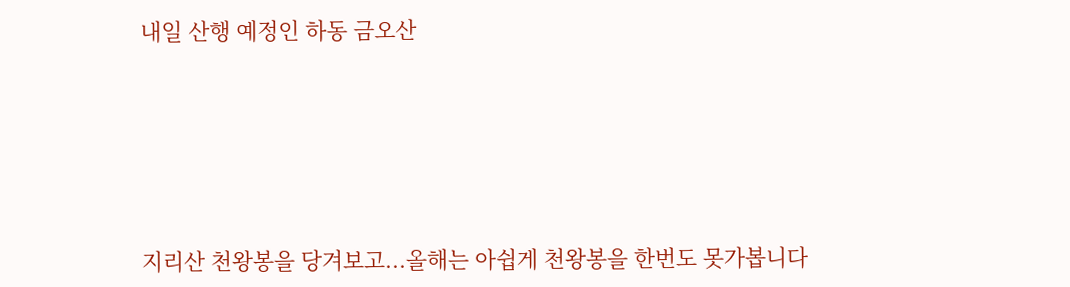내일 산행 예정인 하동 금오산





지리산 천왕봉을 당겨보고...올해는 아쉽게 천왕봉을 한번도 못가봅니다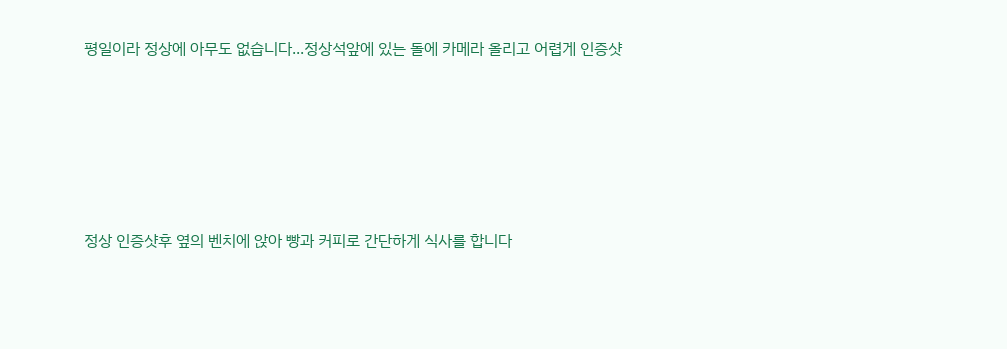평일이라 정상에 아무도 없습니다...정상석앞에 있는 돌에 카메라 올리고 어렵게 인증샷







정상 인증샷후 옆의 벤치에 앉아 빵과 커피로 간단하게 식사를 합니다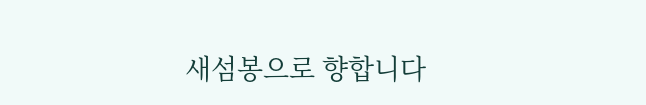새섬봉으로 향합니다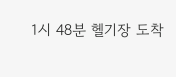1시 48분 헬기장 도착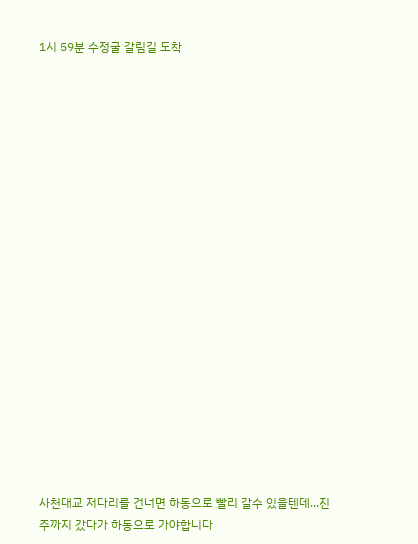1시 59분 수정굴 갈림길 도착



















사천대교 저다리를 건너면 하동으로 빨리 갈수 있을텐데...진주까지 갔다가 하동으로 가야합니다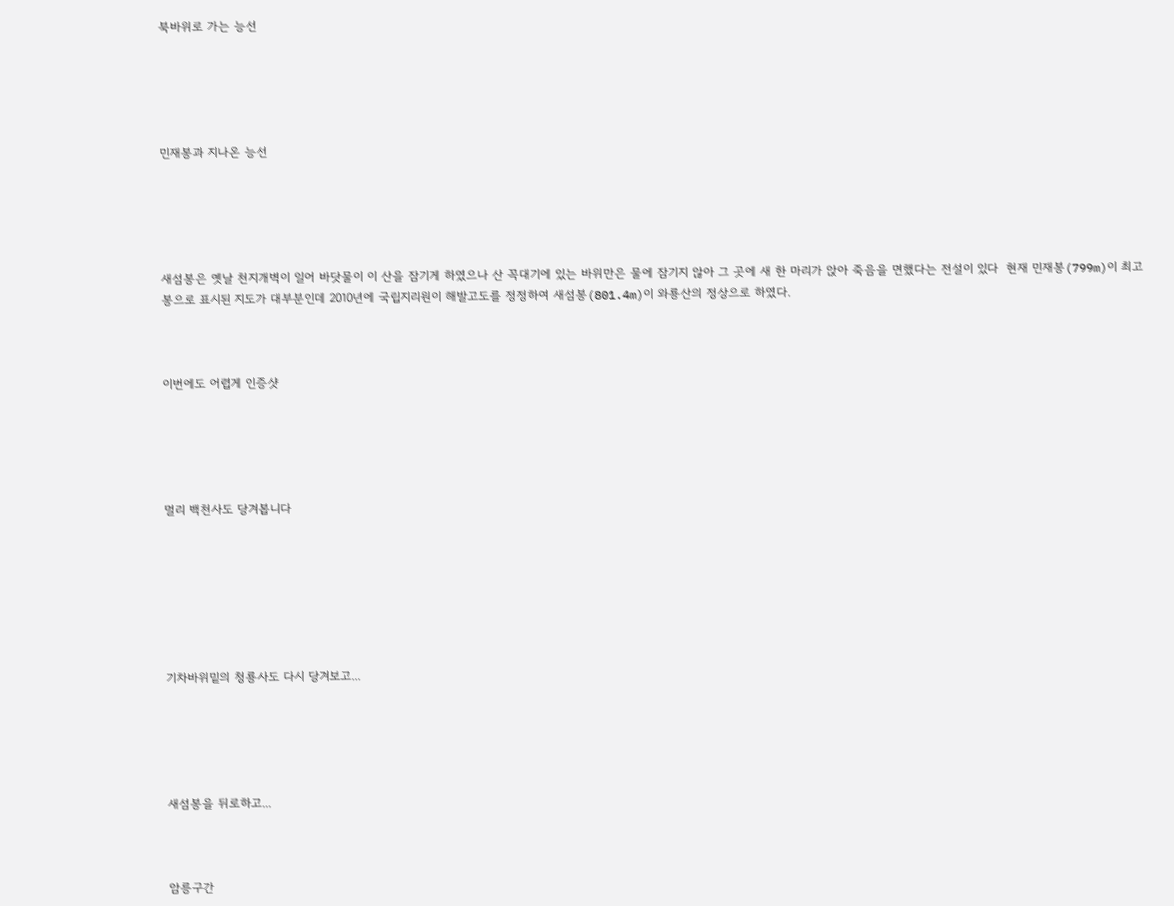북바위로 가는 능선





민재봉과 지나온 능선





새섬봉은 옛날 천지개벽이 일어 바닷물이 이 산을 잠기게 하였으나 산 꼭대기에 있는 바위만은 물에 잠기지 않아 그 곳에 새 한 마리가 앉아 죽음을 면했다는 전설이 있다  현재 민재봉(799m)이 최고봉으로 표시된 지도가 대부분인데 2010년에 국립지리원이 해발고도를 정정하여 새섬봉(801.4m)이 와룡산의 정상으로 하였다.



이번에도 어렵게 인증샷





멀리 백천사도 당겨봅니다







기차바위밑의 청룡사도 다시 당겨보고...





새섬봉을 뒤로하고...



암릉구간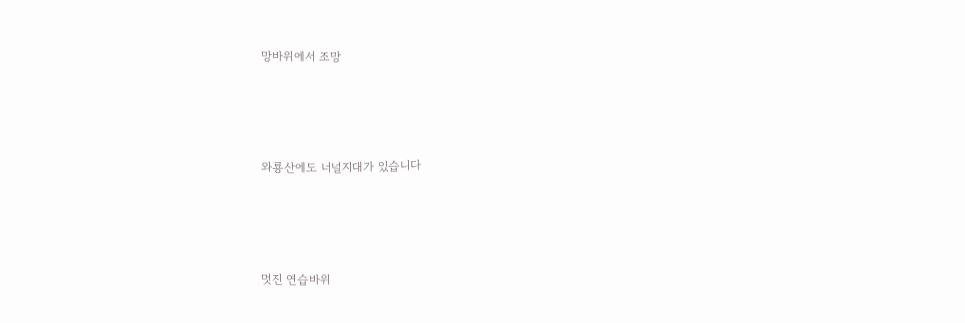망바위에서 조망





와룡산에도 너널지대가 있습니다





멋진 연습바위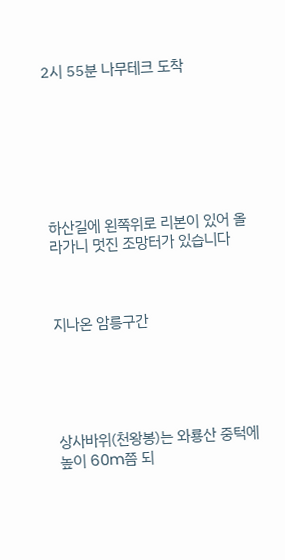2시 55분 나무테크 도착







하산길에 왼쪽위로 리본이 있어 올라가니 멋진 조망터가 있습니다



지나온 암릉구간





상사바위(천왕봉)는 와룡산 중턱에 높이 60m쯤 되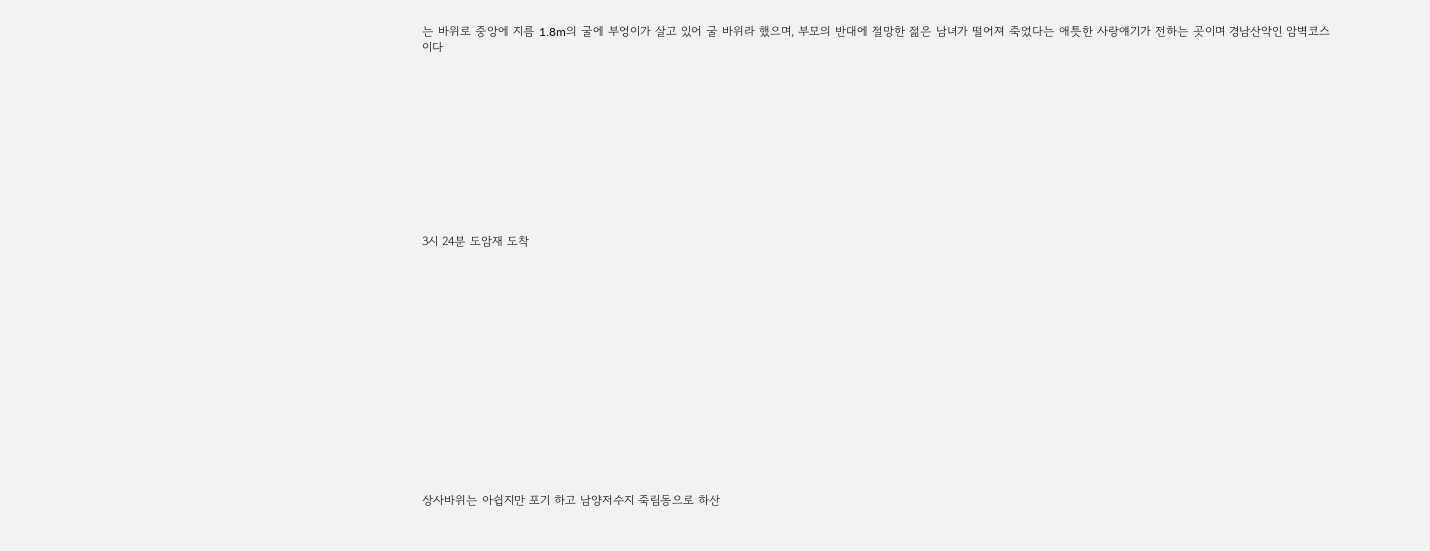는 바위로 중앙에 지름 1.8m의 굴에 부엉이가 살고 있어 굴 바위라 했으며, 부모의 반대에 절망한 젊은 남녀가 떨어져 죽었다는 애틋한 사랑얘기가 전하는 곳이며 경남산악인 암벽코스이다











3시 24분 도암재 도착















상사바위는 아쉽지만 포기 하고 남양저수지 죽림동으로 하산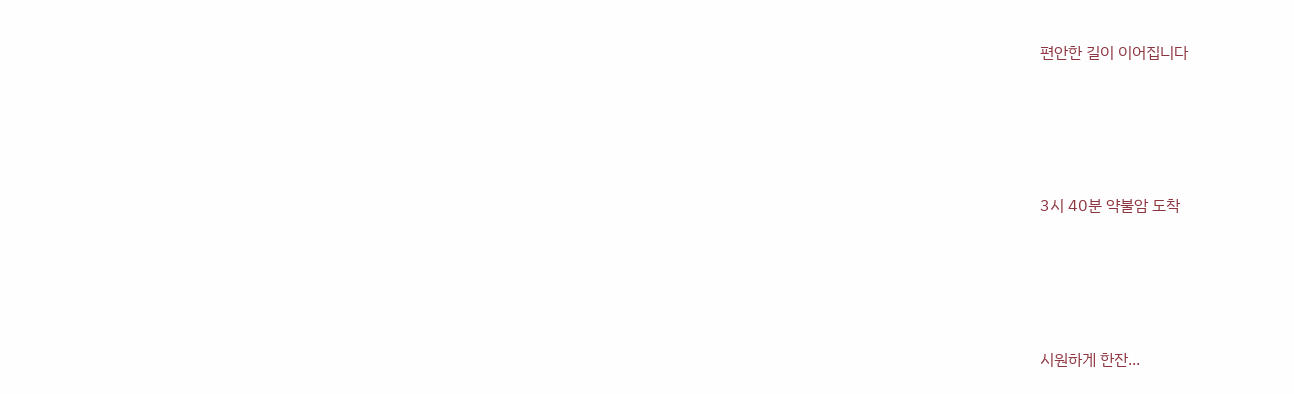편안한 길이 이어집니다







3시 40분 약불암 도착







시원하게 한잔...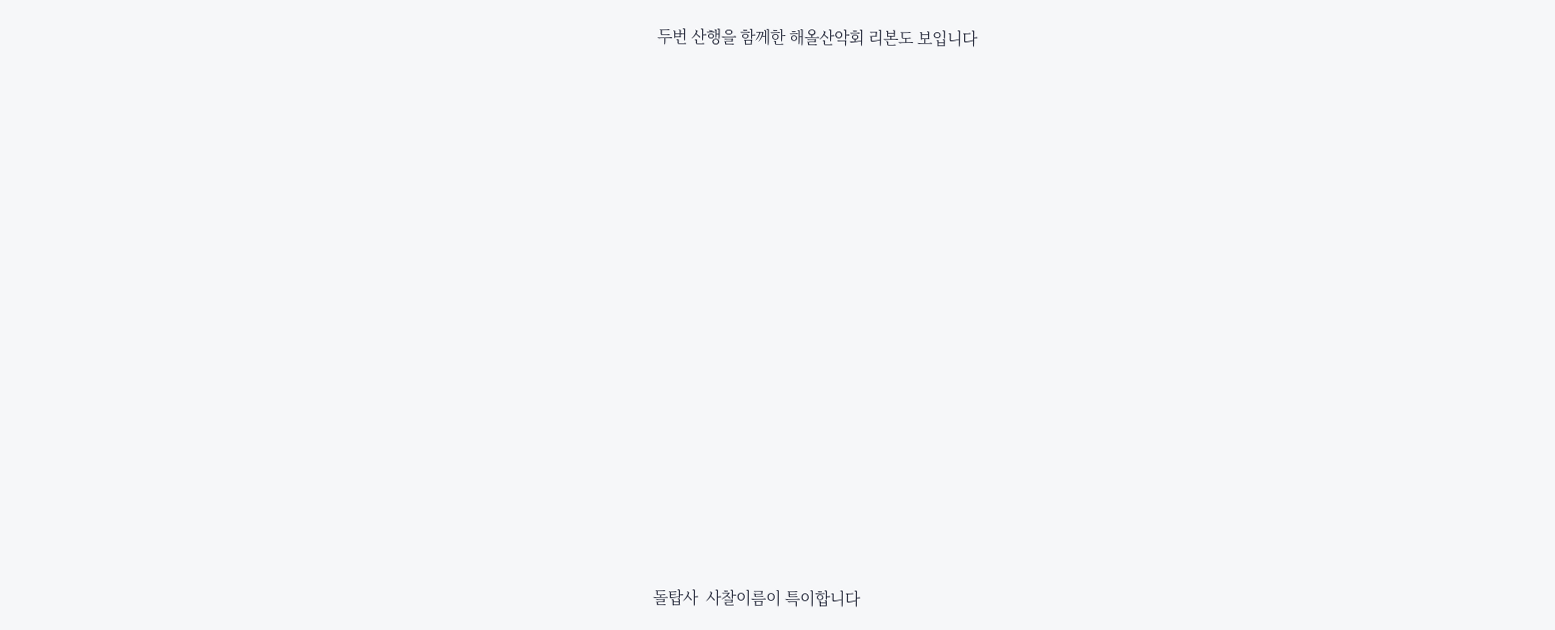두번 산행을 함께한 해올산악회 리본도 보입니다

























돌탑사  사찰이름이 특이합니다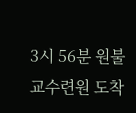3시 56분 원불교수련원 도착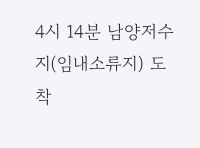4시 14분 남양저수지(임내소류지) 도착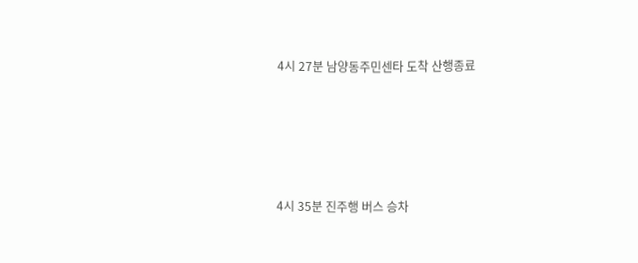4시 27분 남양동주민센타 도착 산행종료





4시 35분 진주행 버스 승차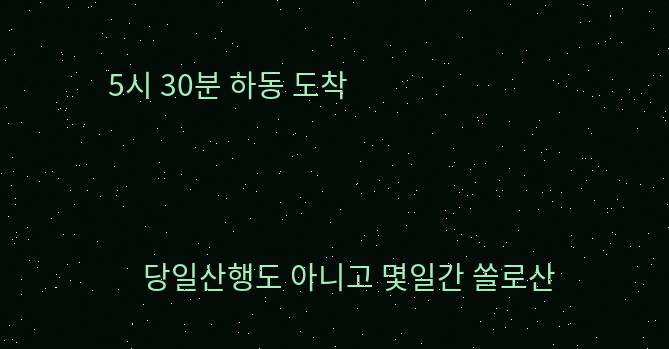5시 30분 하동 도착



     당일산행도 아니고 몇일간 쏠로산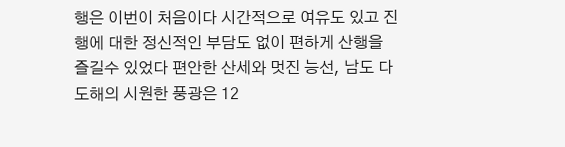행은 이번이 처음이다 시간적으로 여유도 있고 진행에 대한 정신적인 부담도 없이 편하게 산행을 즐길수 있었다 편안한 산세와 멋진 능선, 남도 다도해의 시원한 풍광은 12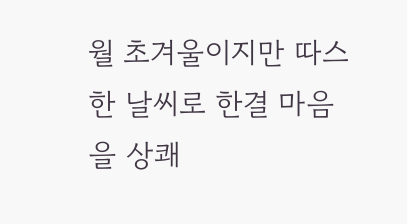월 초겨울이지만 따스한 날씨로 한결 마음을 상쾌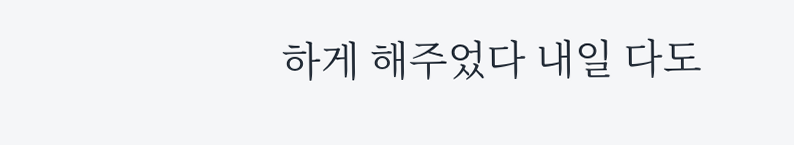하게 해주었다 내일 다도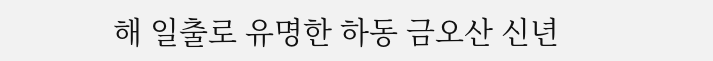해 일출로 유명한 하동 금오산 신년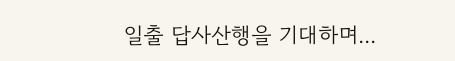일출 답사산행을 기대하며...